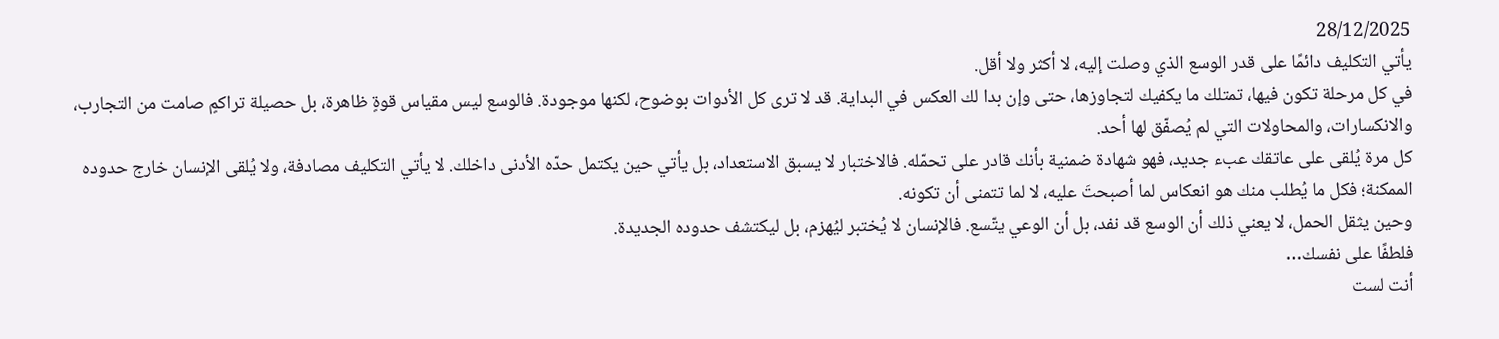28/12/2025
يأتي التكليف دائمًا على قدر الوسع الذي وصلت إليه، لا أكثر ولا أقل.
في كل مرحلة تكون فيها، تمتلك ما يكفيك لتجاوزها، حتى وإن بدا لك العكس في البداية. قد لا ترى كل الأدوات بوضوح، لكنها موجودة. فالوسع ليس مقياس قوةٍ ظاهرة، بل حصيلة تراكمٍ صامت من التجارب، والانكسارات، والمحاولات التي لم يُصفّق لها أحد.
كل مرة يُلقى على عاتقك عبء جديد، فهو شهادة ضمنية بأنك قادر على تحمّله. فالاختبار لا يسبق الاستعداد، بل يأتي حين يكتمل حدّه الأدنى داخلك. لا يأتي التكليف مصادفة، ولا يُلقى الإنسان خارج حدوده الممكنة؛ فكل ما يُطلب منك هو انعكاس لما أصبحتَ عليه، لا لما تتمنى أن تكونه.
وحين يثقل الحمل، لا يعني ذلك أن الوسع قد نفد، بل أن الوعي يتّسع. فالإنسان لا يُختبر ليُهزم، بل ليكتشف حدوده الجديدة.
فلطفًا على نفسك…
أنت لست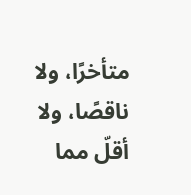متأخرًا، ولا ناقصًا، ولا أقلّ مما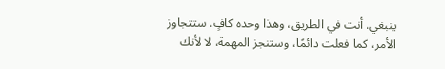ينبغي. أنت في الطريق، وهذا وحده كافٍ. ستتجاوز الأمر، كما فعلت دائمًا، وستنجز المهمة، لا لأنك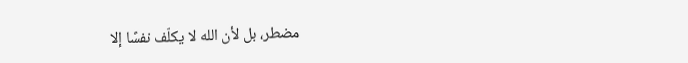مضطر، بل لأن الله لا يكلّف نفسًا إلا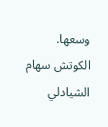وسعها.
الكوتش سهام الشيادلي